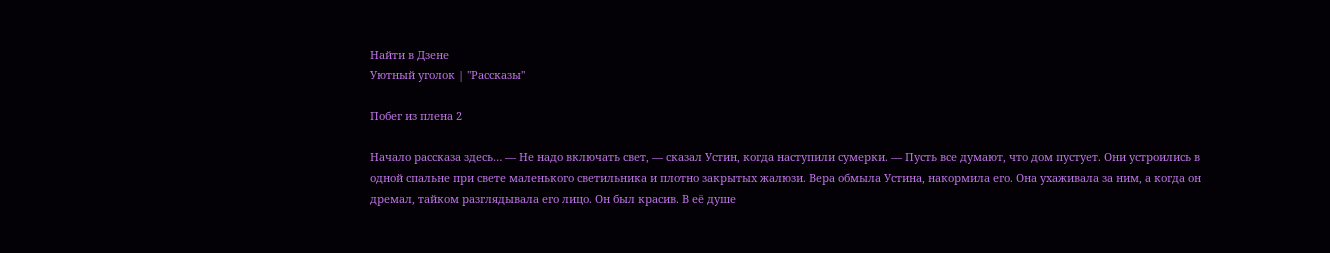Найти в Дзене
Уютный уголок | "Рассказы"

Побег из плена 2

Начало рассказа здесь… — Не надо включать свет, — сказал Устин, когда наступили сумерки. — Пусть все думают, что дом пустует. Они устроились в одной спальне при свете маленького светильника и плотно закрытых жалюзи. Вера обмыла Устина, накормила его. Она ухаживала за ним, а когда он дремал, тайком разглядывала его лицо. Он был красив. В её душе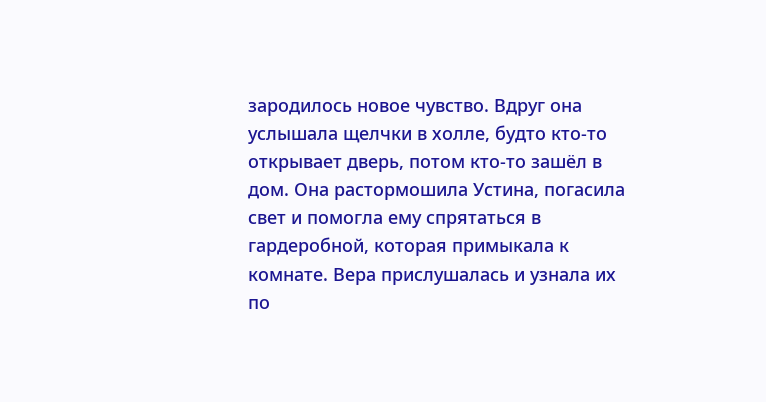зародилось новое чувство. Вдруг она услышала щелчки в холле, будто кто-то открывает дверь, потом кто-то зашёл в дом. Она растормошила Устина, погасила свет и помогла ему спрятаться в гардеробной, которая примыкала к комнате. Вера прислушалась и узнала их по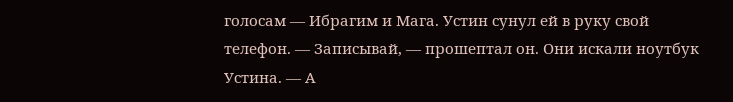голосам — Ибрагим и Мага. Устин сунул ей в руку свой телефон. — Записывай, — прошептал он. Они искали ноутбук Устина. — А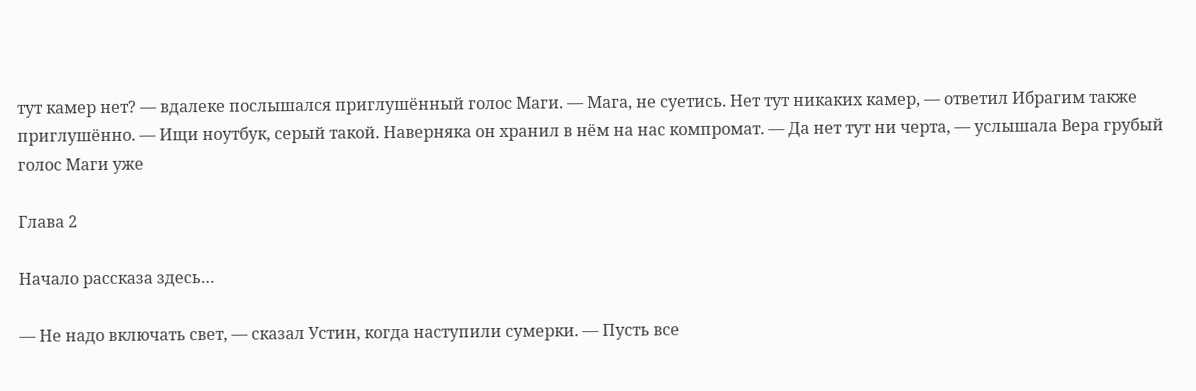тут камер нет? — вдалеке послышался приглушённый голос Маги. — Мага, не суетись. Нет тут никаких камер, — ответил Ибрагим также приглушённо. — Ищи ноутбук, серый такой. Наверняка он хранил в нём на нас компромат. — Да нет тут ни черта, — услышала Вера грубый голос Маги уже

Глава 2

Начало рассказа здесь…

— Не надо включать свет, — сказал Устин, когда наступили сумерки. — Пусть все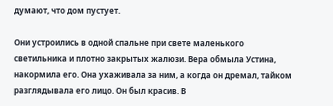думают, что дом пустует.

Они устроились в одной спальне при свете маленького светильника и плотно закрытых жалюзи. Вера обмыла Устина, накормила его. Она ухаживала за ним, а когда он дремал, тайком разглядывала его лицо. Он был красив. В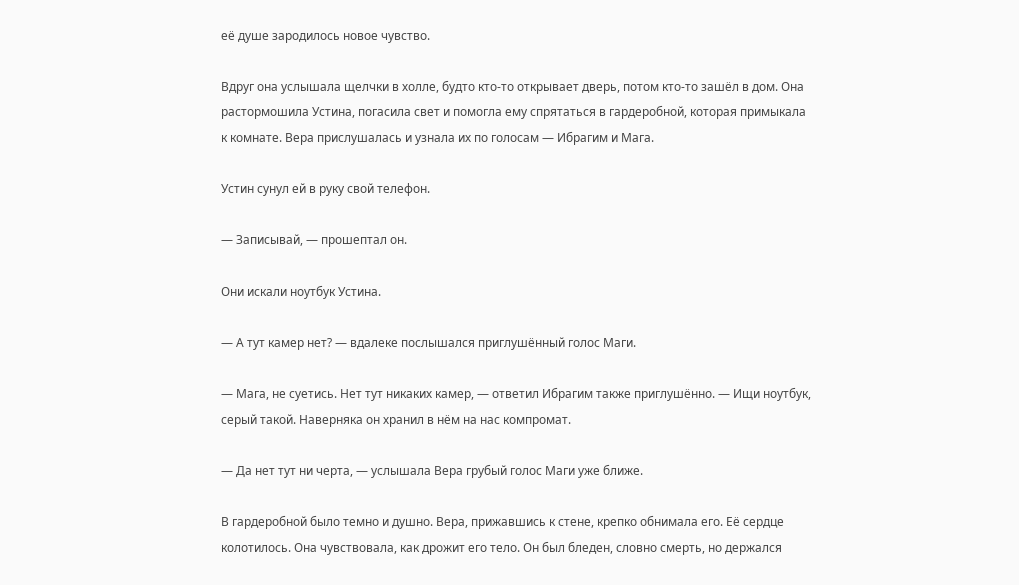её душе зародилось новое чувство.

Вдруг она услышала щелчки в холле, будто кто-то открывает дверь, потом кто-то зашёл в дом. Она растормошила Устина, погасила свет и помогла ему спрятаться в гардеробной, которая примыкала к комнате. Вера прислушалась и узнала их по голосам — Ибрагим и Мага.

Устин сунул ей в руку свой телефон.

— Записывай, — прошептал он.

Они искали ноутбук Устина.

— А тут камер нет? — вдалеке послышался приглушённый голос Маги.

— Мага, не суетись. Нет тут никаких камер, — ответил Ибрагим также приглушённо. — Ищи ноутбук, серый такой. Наверняка он хранил в нём на нас компромат.

— Да нет тут ни черта, — услышала Вера грубый голос Маги уже ближе.

В гардеробной было темно и душно. Вера, прижавшись к стене, крепко обнимала его. Её сердце колотилось. Она чувствовала, как дрожит его тело. Он был бледен, словно смерть, но держался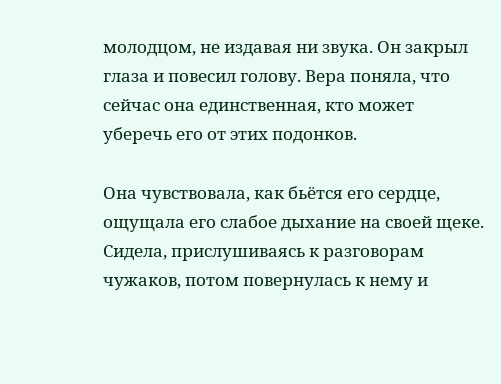молодцом, не издавая ни звука. Он закрыл глаза и повесил голову. Вера поняла, что сейчас она единственная, кто может уберечь его от этих подонков.

Она чувствовала, как бьётся его сердце, ощущала его слабое дыхание на своей щеке. Сидела, прислушиваясь к разговорам чужаков, потом повернулась к нему и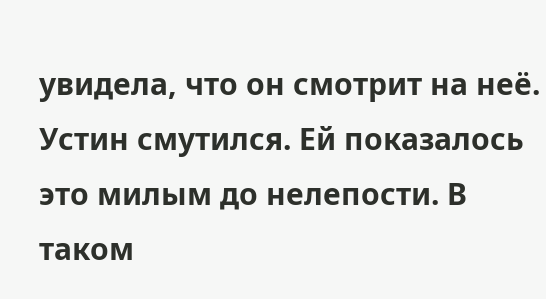увидела, что он смотрит на неё. Устин смутился. Ей показалось это милым до нелепости. В таком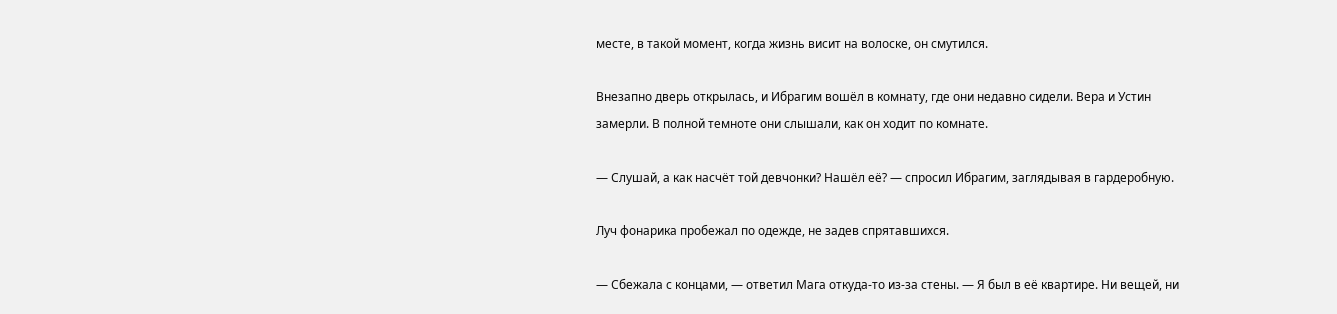месте, в такой момент, когда жизнь висит на волоске, он смутился.

Внезапно дверь открылась, и Ибрагим вошёл в комнату, где они недавно сидели. Вера и Устин замерли. В полной темноте они слышали, как он ходит по комнате.

— Слушай, а как насчёт той девчонки? Нашёл её? — спросил Ибрагим, заглядывая в гардеробную.

Луч фонарика пробежал по одежде, не задев спрятавшихся.

— Сбежала с концами, — ответил Мага откуда-то из-за стены. — Я был в её квартире. Ни вещей, ни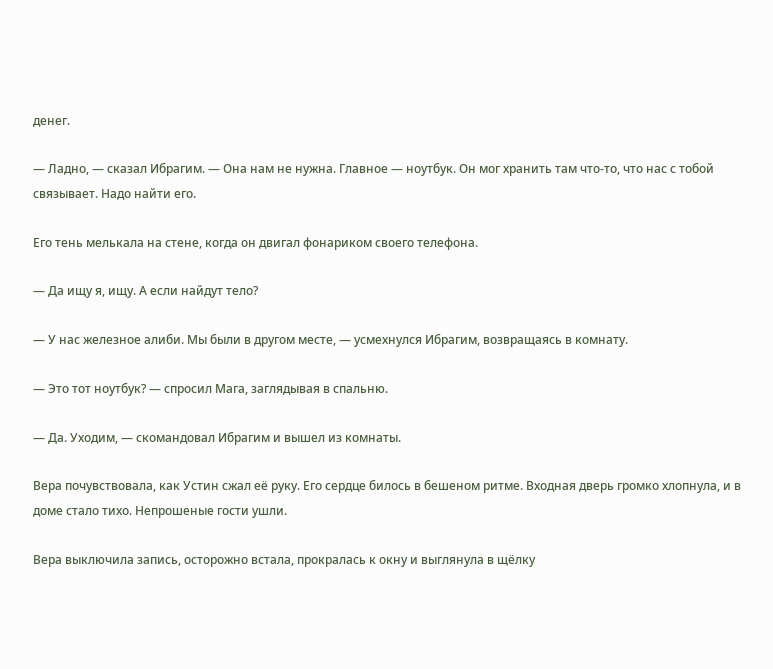денег.

— Ладно, — сказал Ибрагим. — Она нам не нужна. Главное — ноутбук. Он мог хранить там что-то, что нас с тобой связывает. Надо найти его.

Его тень мелькала на стене, когда он двигал фонариком своего телефона.

— Да ищу я, ищу. А если найдут тело?

— У нас железное алиби. Мы были в другом месте, — усмехнулся Ибрагим, возвращаясь в комнату.

— Это тот ноутбук? — спросил Мага, заглядывая в спальню.

— Да. Уходим, — скомандовал Ибрагим и вышел из комнаты.

Вера почувствовала, как Устин сжал её руку. Его сердце билось в бешеном ритме. Входная дверь громко хлопнула, и в доме стало тихо. Непрошеные гости ушли.

Вера выключила запись, осторожно встала, прокралась к окну и выглянула в щёлку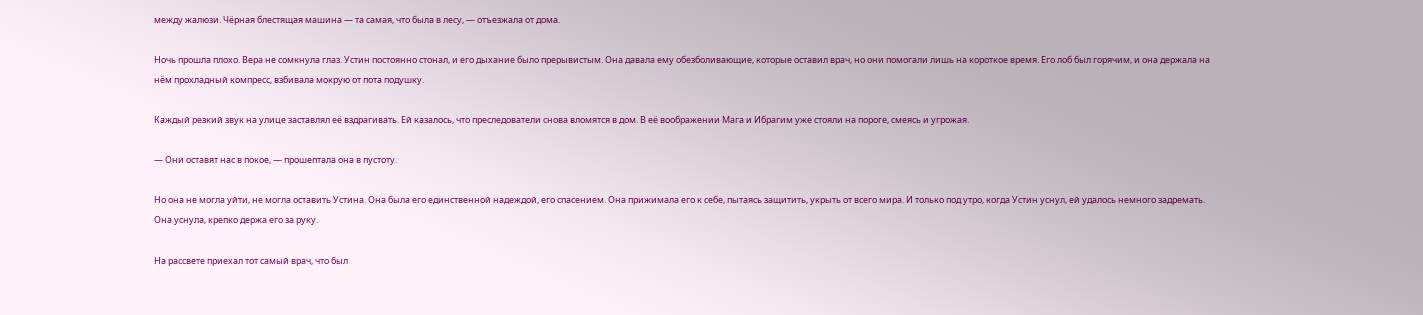между жалюзи. Чёрная блестящая машина — та самая, что была в лесу, — отъезжала от дома.

Ночь прошла плохо. Вера не сомкнула глаз. Устин постоянно стонал, и его дыхание было прерывистым. Она давала ему обезболивающие, которые оставил врач, но они помогали лишь на короткое время. Его лоб был горячим, и она держала на нём прохладный компресс, взбивала мокрую от пота подушку.

Каждый резкий звук на улице заставлял её вздрагивать. Ей казалось, что преследователи снова вломятся в дом. В её воображении Мага и Ибрагим уже стояли на пороге, смеясь и угрожая.

— Они оставят нас в покое, — прошептала она в пустоту.

Но она не могла уйти, не могла оставить Устина. Она была его единственной надеждой, его спасением. Она прижимала его к себе, пытаясь защитить, укрыть от всего мира. И только под утро, когда Устин уснул, ей удалось немного задремать. Она уснула, крепко держа его за руку.

На рассвете приехал тот самый врач, что был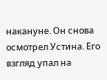накануне. Он снова осмотрел Устина. Его взгляд упал на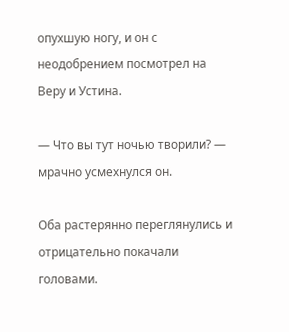опухшую ногу, и он с неодобрением посмотрел на Веру и Устина.

— Что вы тут ночью творили? — мрачно усмехнулся он.

Оба растерянно переглянулись и отрицательно покачали головами.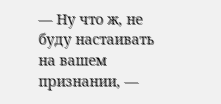— Ну что ж, не буду настаивать на вашем признании, —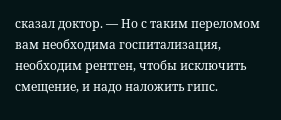сказал доктор. — Но с таким переломом вам необходима госпитализация, необходим рентген, чтобы исключить смещение, и надо наложить гипс.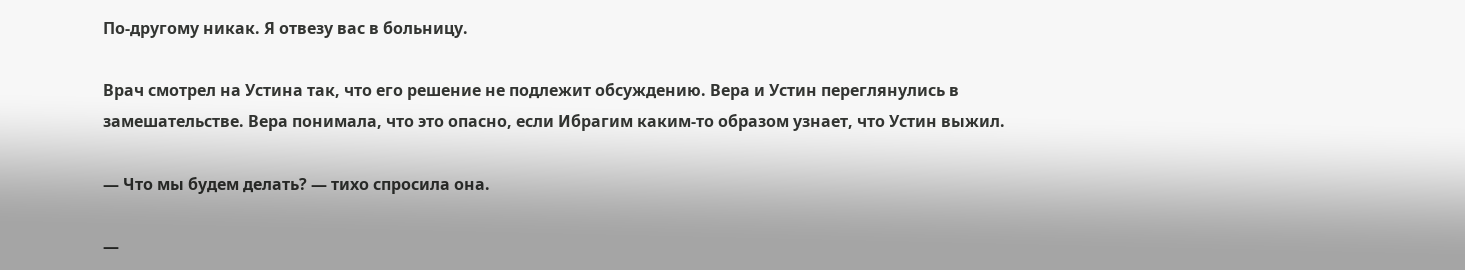По-другому никак. Я отвезу вас в больницу.

Врач смотрел на Устина так, что его решение не подлежит обсуждению. Вера и Устин переглянулись в замешательстве. Вера понимала, что это опасно, если Ибрагим каким-то образом узнает, что Устин выжил.

— Что мы будем делать? — тихо спросила она.

—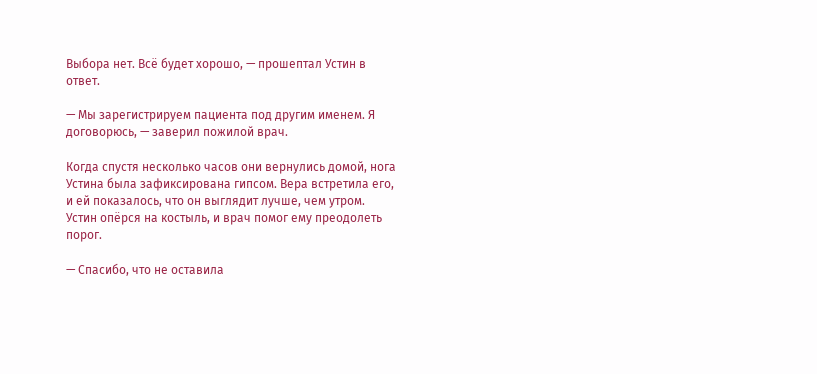Выбора нет. Всё будет хорошо, — прошептал Устин в ответ.

— Мы зарегистрируем пациента под другим именем. Я договорюсь, — заверил пожилой врач.

Когда спустя несколько часов они вернулись домой, нога Устина была зафиксирована гипсом. Вера встретила его, и ей показалось, что он выглядит лучше, чем утром. Устин опёрся на костыль, и врач помог ему преодолеть порог.

— Спасибо, что не оставила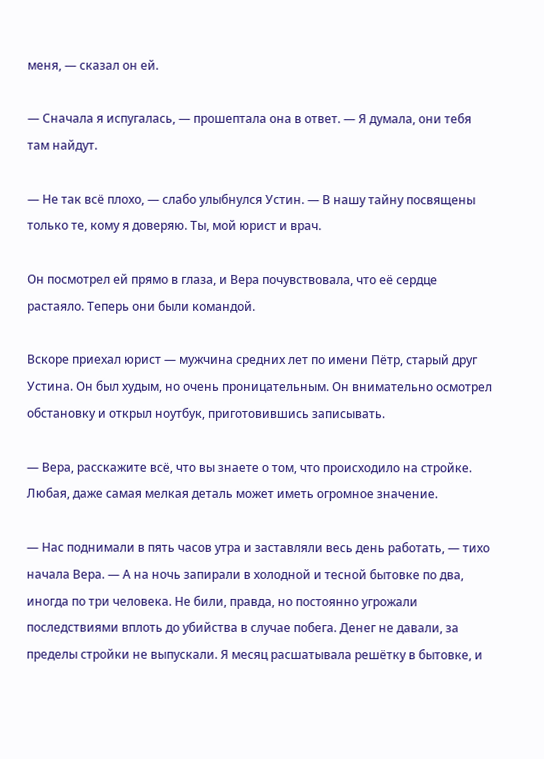меня, — сказал он ей.

— Сначала я испугалась, — прошептала она в ответ. — Я думала, они тебя там найдут.

— Не так всё плохо, — слабо улыбнулся Устин. — В нашу тайну посвящены только те, кому я доверяю. Ты, мой юрист и врач.

Он посмотрел ей прямо в глаза, и Вера почувствовала, что её сердце растаяло. Теперь они были командой.

Вскоре приехал юрист — мужчина средних лет по имени Пётр, старый друг Устина. Он был худым, но очень проницательным. Он внимательно осмотрел обстановку и открыл ноутбук, приготовившись записывать.

— Вера, расскажите всё, что вы знаете о том, что происходило на стройке. Любая, даже самая мелкая деталь может иметь огромное значение.

— Нас поднимали в пять часов утра и заставляли весь день работать, — тихо начала Вера. — А на ночь запирали в холодной и тесной бытовке по два, иногда по три человека. Не били, правда, но постоянно угрожали последствиями вплоть до убийства в случае побега. Денег не давали, за пределы стройки не выпускали. Я месяц расшатывала решётку в бытовке, и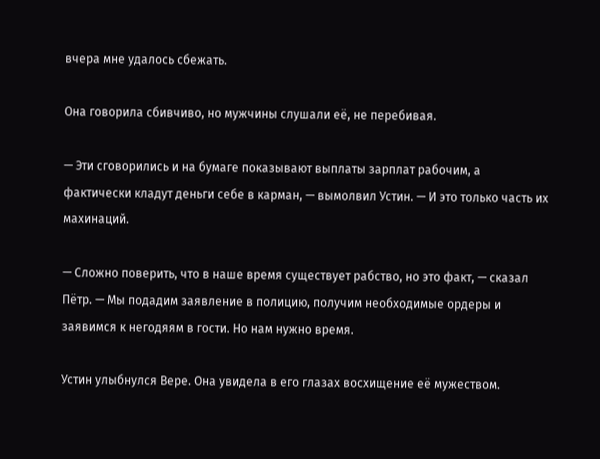вчера мне удалось сбежать.

Она говорила сбивчиво, но мужчины слушали её, не перебивая.

— Эти сговорились и на бумаге показывают выплаты зарплат рабочим, а фактически кладут деньги себе в карман, — вымолвил Устин. — И это только часть их махинаций.

— Сложно поверить, что в наше время существует рабство, но это факт, — сказал Пётр. — Мы подадим заявление в полицию, получим необходимые ордеры и заявимся к негодяям в гости. Но нам нужно время.

Устин улыбнулся Вере. Она увидела в его глазах восхищение её мужеством.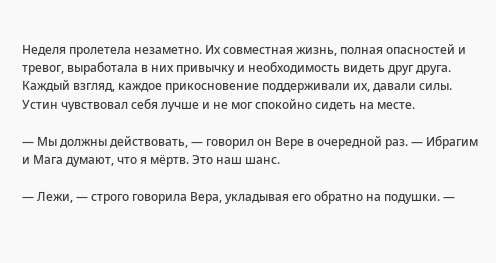Неделя пролетела незаметно. Их совместная жизнь, полная опасностей и тревог, выработала в них привычку и необходимость видеть друг друга. Каждый взгляд, каждое прикосновение поддерживали их, давали силы. Устин чувствовал себя лучше и не мог спокойно сидеть на месте.

— Мы должны действовать, — говорил он Вере в очередной раз. — Ибрагим и Мага думают, что я мёртв. Это наш шанс.

— Лежи, — строго говорила Вера, укладывая его обратно на подушки. —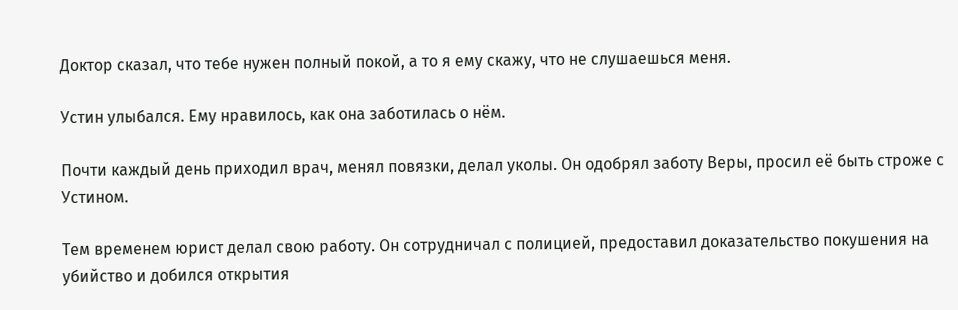Доктор сказал, что тебе нужен полный покой, а то я ему скажу, что не слушаешься меня.

Устин улыбался. Ему нравилось, как она заботилась о нём.

Почти каждый день приходил врач, менял повязки, делал уколы. Он одобрял заботу Веры, просил её быть строже с Устином.

Тем временем юрист делал свою работу. Он сотрудничал с полицией, предоставил доказательство покушения на убийство и добился открытия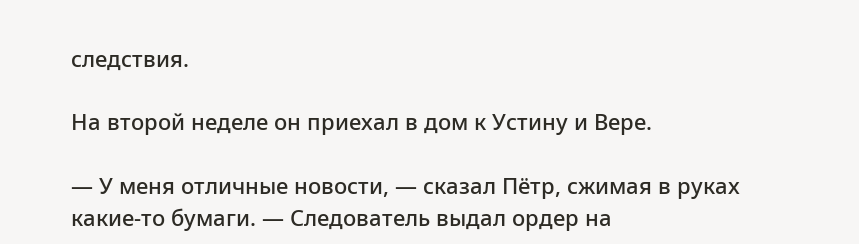следствия.

На второй неделе он приехал в дом к Устину и Вере.

— У меня отличные новости, — сказал Пётр, сжимая в руках какие-то бумаги. — Следователь выдал ордер на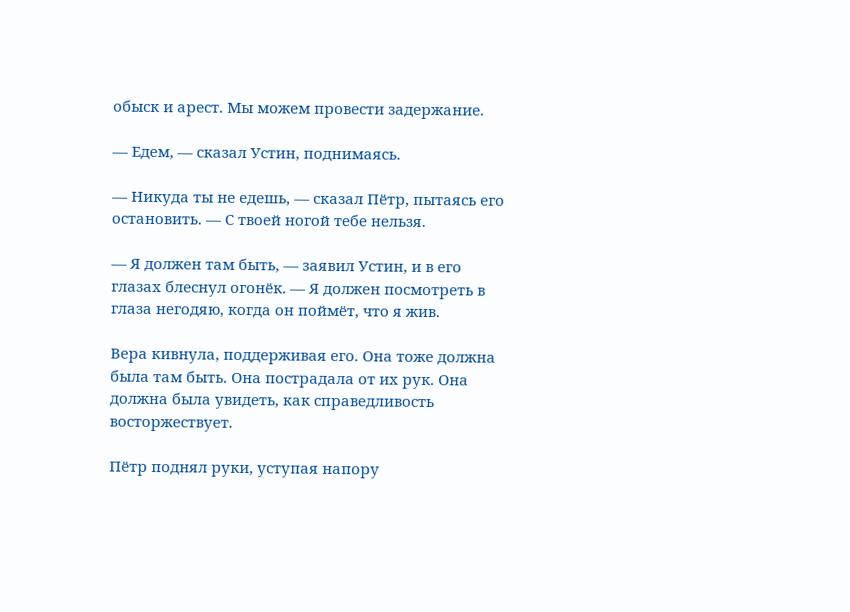обыск и арест. Мы можем провести задержание.

— Едем, — сказал Устин, поднимаясь.

— Никуда ты не едешь, — сказал Пётр, пытаясь его остановить. — С твоей ногой тебе нельзя.

— Я должен там быть, — заявил Устин, и в его глазах блеснул огонёк. — Я должен посмотреть в глаза негодяю, когда он поймёт, что я жив.

Вера кивнула, поддерживая его. Она тоже должна была там быть. Она пострадала от их рук. Она должна была увидеть, как справедливость восторжествует.

Пётр поднял руки, уступая напору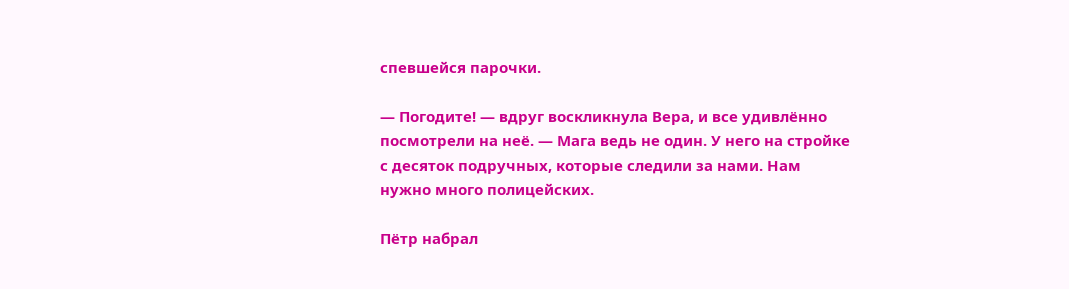спевшейся парочки.

— Погодите! — вдруг воскликнула Вера, и все удивлённо посмотрели на неё. — Мага ведь не один. У него на стройке с десяток подручных, которые следили за нами. Нам нужно много полицейских.

Пётр набрал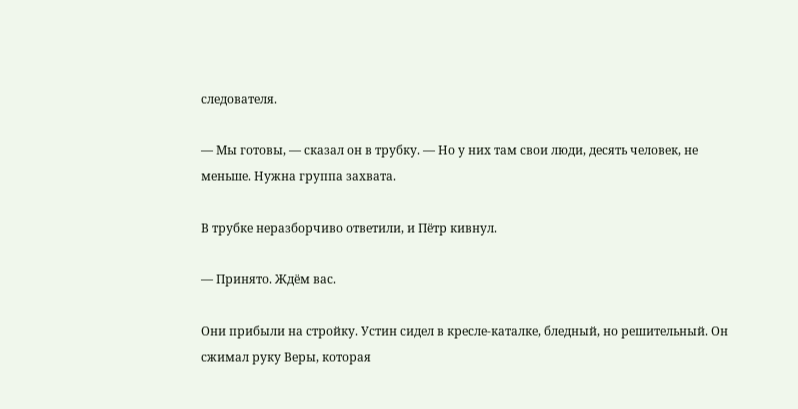следователя.

— Мы готовы, — сказал он в трубку. — Но у них там свои люди, десять человек, не меньше. Нужна группа захвата.

В трубке неразборчиво ответили, и Пётр кивнул.

— Принято. Ждём вас.

Они прибыли на стройку. Устин сидел в кресле-каталке, бледный, но решительный. Он сжимал руку Веры, которая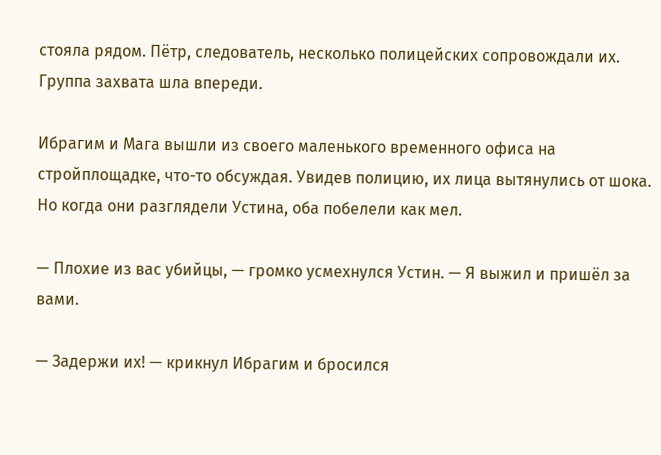стояла рядом. Пётр, следователь, несколько полицейских сопровождали их. Группа захвата шла впереди.

Ибрагим и Мага вышли из своего маленького временного офиса на стройплощадке, что-то обсуждая. Увидев полицию, их лица вытянулись от шока. Но когда они разглядели Устина, оба побелели как мел.

— Плохие из вас убийцы, — громко усмехнулся Устин. — Я выжил и пришёл за вами.

— Задержи их! — крикнул Ибрагим и бросился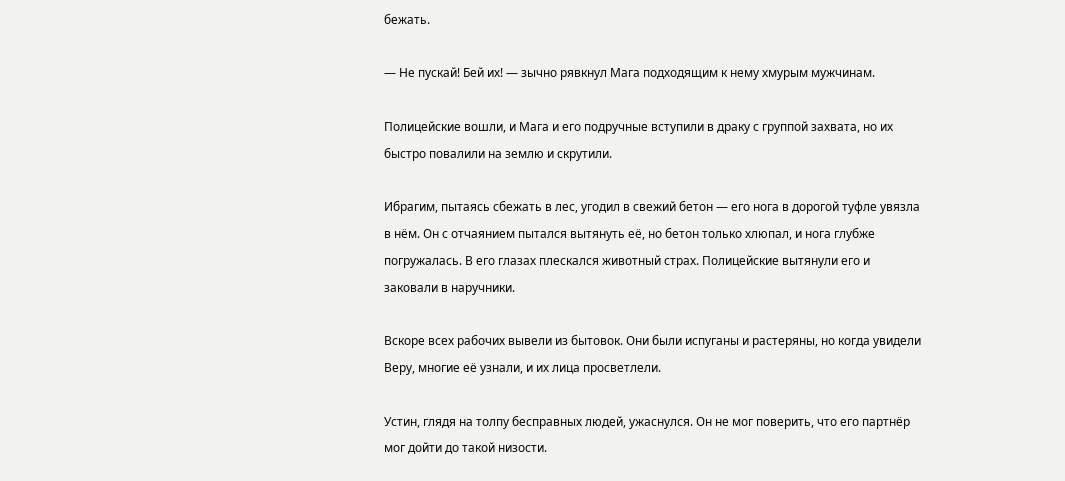бежать.

— Не пускай! Бей их! — зычно рявкнул Мага подходящим к нему хмурым мужчинам.

Полицейские вошли, и Мага и его подручные вступили в драку с группой захвата, но их быстро повалили на землю и скрутили.

Ибрагим, пытаясь сбежать в лес, угодил в свежий бетон — его нога в дорогой туфле увязла в нём. Он с отчаянием пытался вытянуть её, но бетон только хлюпал, и нога глубже погружалась. В его глазах плескался животный страх. Полицейские вытянули его и заковали в наручники.

Вскоре всех рабочих вывели из бытовок. Они были испуганы и растеряны, но когда увидели Веру, многие её узнали, и их лица просветлели.

Устин, глядя на толпу бесправных людей, ужаснулся. Он не мог поверить, что его партнёр мог дойти до такой низости.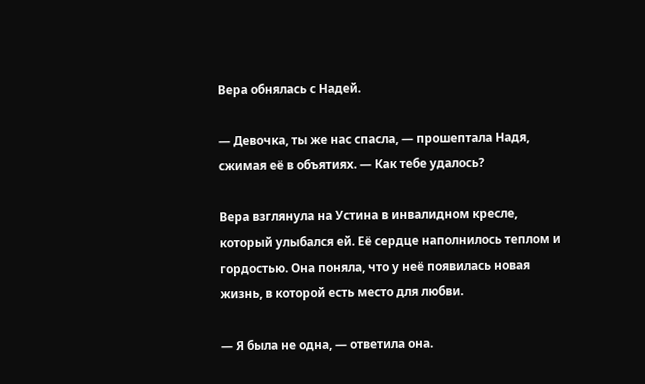Вера обнялась с Надей.

— Девочка, ты же нас спасла, — прошептала Надя, сжимая её в объятиях. — Как тебе удалось?

Вера взглянула на Устина в инвалидном кресле, который улыбался ей. Её сердце наполнилось теплом и гордостью. Она поняла, что у неё появилась новая жизнь, в которой есть место для любви.

— Я была не одна, — ответила она.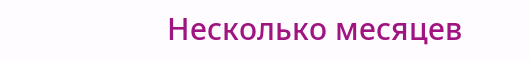Несколько месяцев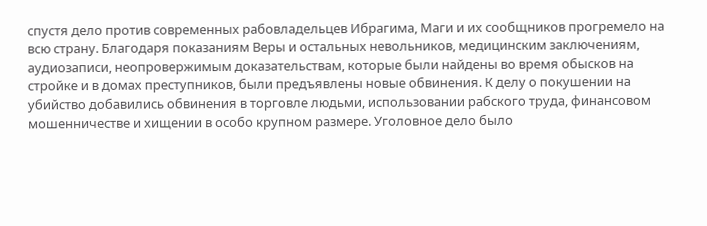спустя дело против современных рабовладельцев Ибрагима, Маги и их сообщников прогремело на всю страну. Благодаря показаниям Веры и остальных невольников, медицинским заключениям, аудиозаписи, неопровержимым доказательствам, которые были найдены во время обысков на стройке и в домах преступников, были предъявлены новые обвинения. К делу о покушении на убийство добавились обвинения в торговле людьми, использовании рабского труда, финансовом мошенничестве и хищении в особо крупном размере. Уголовное дело было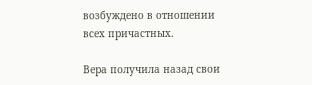возбуждено в отношении всех причастных.

Вера получила назад свои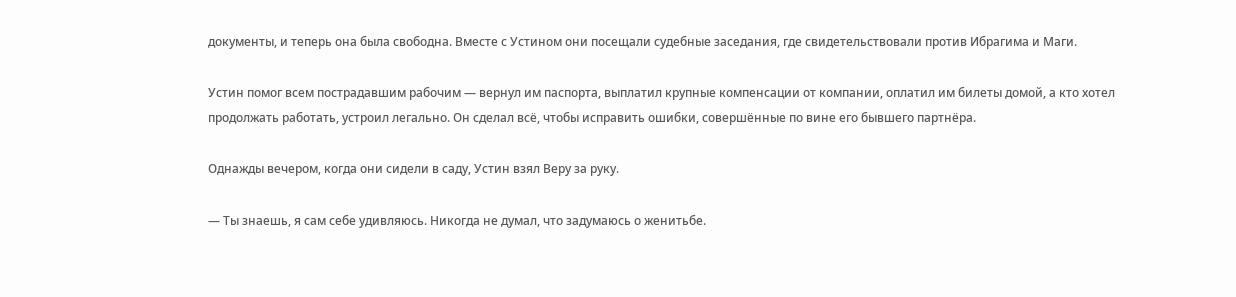документы, и теперь она была свободна. Вместе с Устином они посещали судебные заседания, где свидетельствовали против Ибрагима и Маги.

Устин помог всем пострадавшим рабочим — вернул им паспорта, выплатил крупные компенсации от компании, оплатил им билеты домой, а кто хотел продолжать работать, устроил легально. Он сделал всё, чтобы исправить ошибки, совершённые по вине его бывшего партнёра.

Однажды вечером, когда они сидели в саду, Устин взял Веру за руку.

— Ты знаешь, я сам себе удивляюсь. Никогда не думал, что задумаюсь о женитьбе.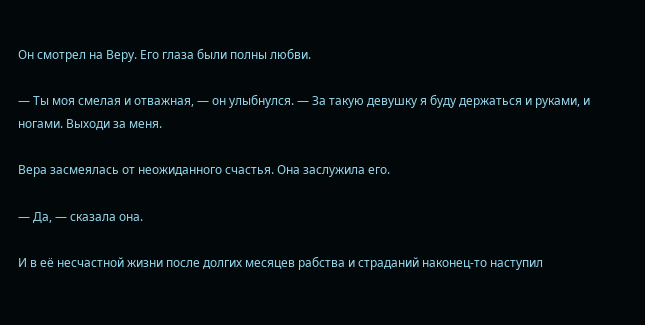Он смотрел на Веру. Его глаза были полны любви.

— Ты моя смелая и отважная, — он улыбнулся. — За такую девушку я буду держаться и руками, и ногами. Выходи за меня.

Вера засмеялась от неожиданного счастья. Она заслужила его.

— Да, — сказала она.

И в её несчастной жизни после долгих месяцев рабства и страданий наконец-то наступил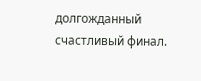долгожданный счастливый финал.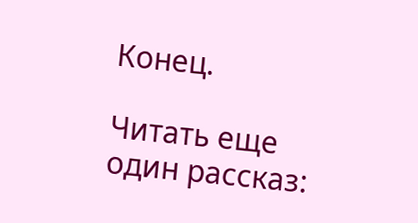Конец.

Читать еще один рассказ: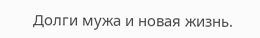Долги мужа и новая жизнь.